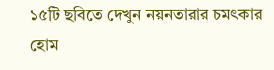১৫টি ছবিতে দেখুন নয়নতারার চমৎকার হোম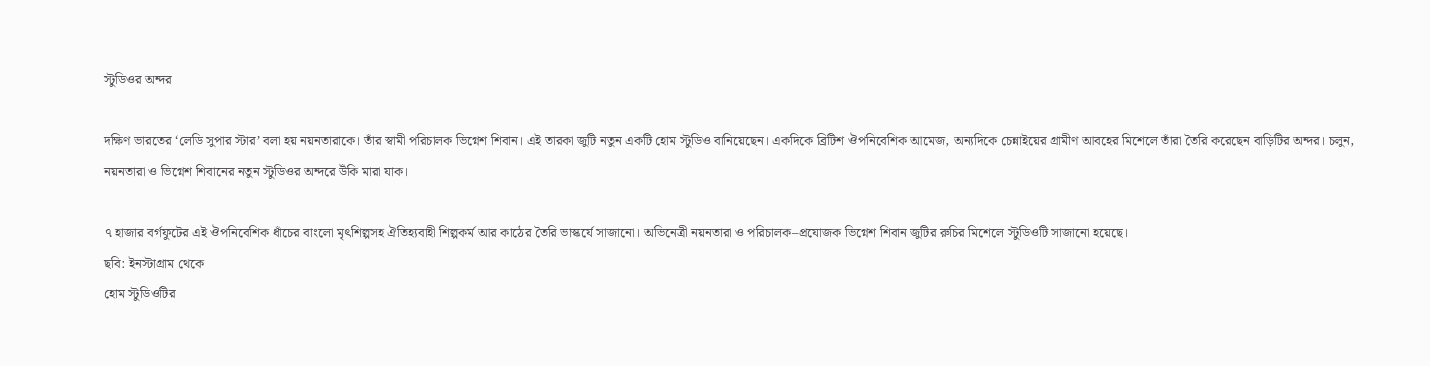স্টুডিওর অন্দর

দক্ষিণ ভারতের ‘লেডি সুপার স্টার’ বলা হয় নয়নতারাকে। তাঁর স্বামী পরিচালক ভিগ্নেশ শিবান। এই তারকা জুটি নতুন একটি হোম স্টুডিও বানিয়েছেন। একদিকে ব্রিটিশ ঔপনিবেশিক আমেজ, অন্যদিকে চেন্নাইয়ের গ্রামীণ আবহের মিশেলে তাঁরা তৈরি করেছেন বাড়িটির অন্দর। চলুন, নয়নতারা ও ভিগ্নেশ শিবানের নতুন স্টুডিওর অন্দরে উঁকি মারা যাক।

৭ হাজার বর্গফুটের এই ঔপনিবেশিক ধাঁচের বাংলো মৃৎশিল্পসহ ঐতিহ্যবাহী শিল্পকর্ম আর কাঠের তৈরি ভাস্কর্যে সাজানো। অভিনেত্রী নয়নতারা ও পরিচালক–প্রযোজক ভিগ্নেশ শিবান জুটির রুচির মিশেলে স্টুডিওটি সাজানো হয়েছে।
ছবি: ইনস্টাগ্রাম থেকে
হোম স্টুডিওটির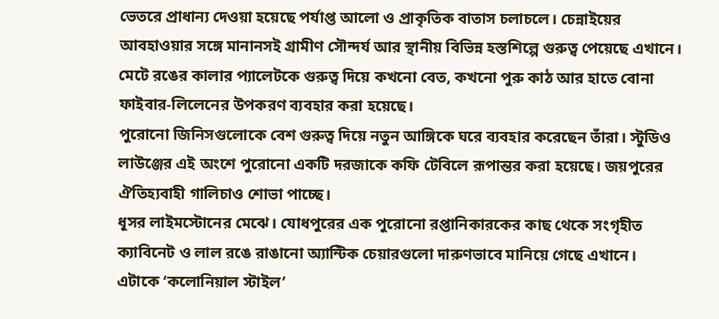ভেতরে প্রাধান্য দেওয়া হয়েছে পর্যাপ্ত আলো ও প্রাকৃতিক বাতাস চলাচলে। চেন্নাইয়ের আবহাওয়ার সঙ্গে মানানসই গ্রামীণ সৌন্দর্য আর স্থানীয় বিভিন্ন হস্তশিল্পে গুরুত্ব পেয়েছে এখানে। মেটে রঙের কালার প্যালেটকে গুরুত্ব দিয়ে কখনো বেত, কখনো পুরু কাঠ আর হাতে বোনা ফাইবার-লিলেনের উপকরণ ব্যবহার করা হয়েছে।
পুরোনো জিনিসগুলোকে বেশ গুরুত্ব দিয়ে নতুন আঙ্গিকে ঘরে ব্যবহার করেছেন তাঁরা। স্টুডিও লাউঞ্জের এই অংশে পুরোনো একটি দরজাকে কফি টেবিলে রূপান্তর করা হয়েছে। জয়পুরের ঐতিহ্যবাহী গালিচাও শোভা পাচ্ছে।
ধূসর লাইমস্টোনের মেঝে। যোধপুরের এক পুরোনো রপ্তানিকারকের কাছ থেকে সংগৃহীত ক্যাবিনেট ও লাল রঙে রাঙানো অ্যান্টিক চেয়ারগুলো দারুণভাবে মানিয়ে গেছে এখানে।
এটাকে ‘কলোনিয়াল স্টাইল’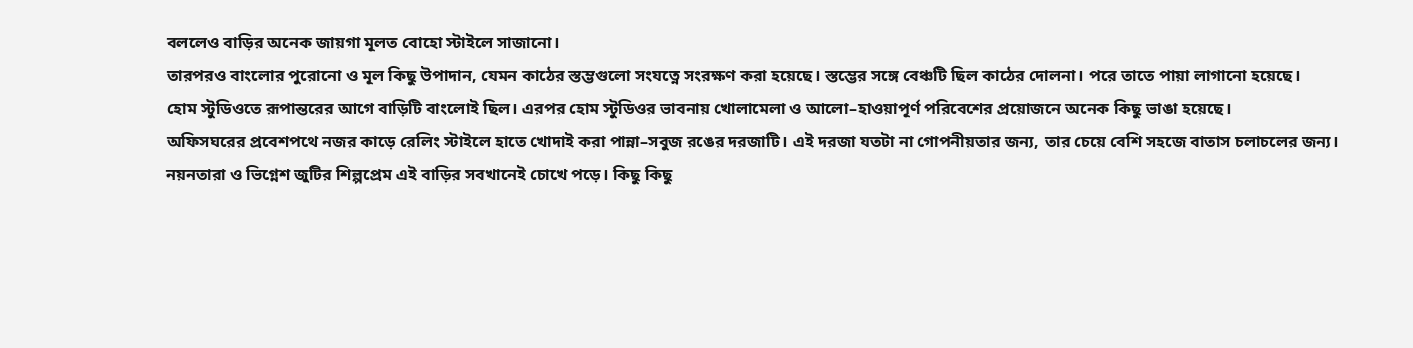বললেও বাড়ির অনেক জায়গা মূলত বোহো স্টাইলে সাজানো।
তারপরও বাংলোর পুরোনো ও মূল কিছু উপাদান, যেমন কাঠের স্তম্ভগুলো সংযত্নে সংরক্ষণ করা হয়েছে। স্তম্ভের সঙ্গে বেঞ্চটি ছিল কাঠের দোলনা। পরে তাতে পায়া লাগানো হয়েছে।
হোম স্টুডিওতে রূপান্তরের আগে বাড়িটি বাংলোই ছিল। এরপর হোম স্টুডিওর ভাবনায় খোলামেলা ও আলো–হাওয়াপূর্ণ পরিবেশের প্রয়োজনে অনেক কিছু ভাঙা হয়েছে।
অফিসঘরের প্রবেশপথে নজর কাড়ে রেলিং স্টাইলে হাতে খোদাই করা পান্না–সবুজ রঙের দরজাটি। এই দরজা যতটা না গোপনীয়তার জন্য, তার চেয়ে বেশি সহজে বাতাস চলাচলের জন্য।
নয়নতারা ও ভিগ্নেশ জুটির শিল্পপ্রেম এই বাড়ির সবখানেই চোখে পড়ে। কিছু কিছু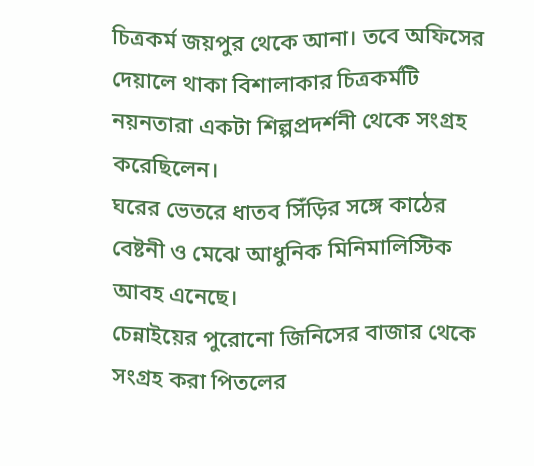চিত্রকর্ম জয়পুর থেকে আনা। তবে অফিসের দেয়ালে থাকা বিশালাকার চিত্রকর্মটি নয়নতারা একটা শিল্পপ্রদর্শনী থেকে সংগ্রহ করেছিলেন।
ঘরের ভেতরে ধাতব সিঁড়ির সঙ্গে কাঠের বেষ্টনী ও মেঝে আধুনিক মিনিমালিস্টিক আবহ এনেছে।
চেন্নাইয়ের পুরোনো জিনিসের বাজার থেকে সংগ্রহ করা পিতলের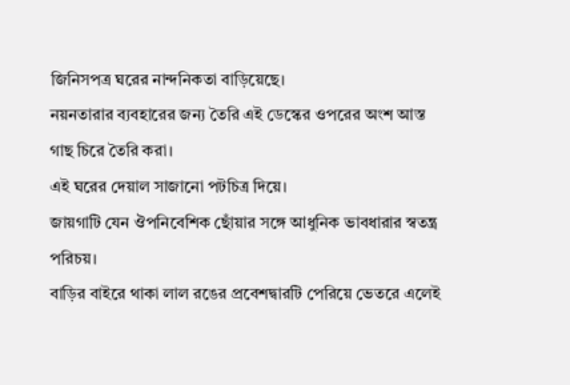জিনিসপত্র ঘরের নান্দনিকতা বাড়িয়েছে।
নয়নতারার ব্যবহারের জন্য তৈরি এই ডেস্কের ওপরের অংশ আস্ত গাছ চিরে তৈরি করা।
এই ঘরের দেয়াল সাজানো পটচিত্র দিয়ে।
জায়গাটি যেন ঔপনিবেশিক ছোঁয়ার সঙ্গে আধুনিক ভাবধারার স্বতন্ত্র পরিচয়।
বাড়ির বাইরে থাকা লাল রঙের প্রবেশদ্বারটি পেরিয়ে ভেতরে এলেই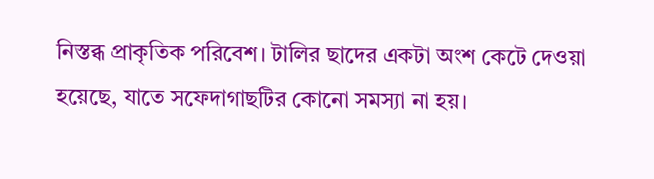নিস্তব্ধ প্রাকৃতিক পরিবেশ। টালির ছাদের একটা অংশ কেটে দেওয়া হয়েছে, যাতে সফেদাগাছটির কোনো সমস্যা না হয়।